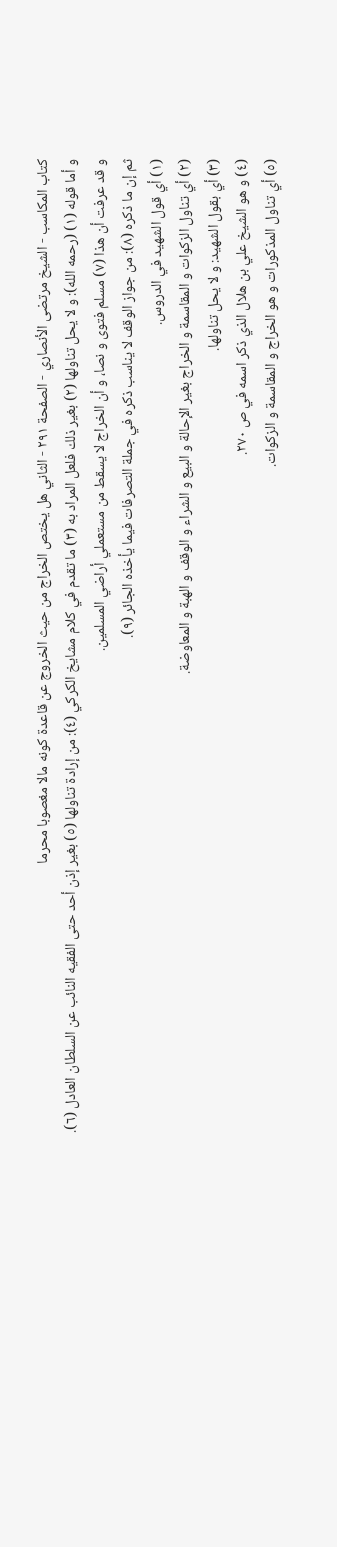كتاب المكاسب - الشيخ مرتضى الأنصاري - الصفحة ٢٩١ - الثاني هل يختص الخراج من حيث الخروج عن قاعدة كونه مالا مغصوبا محرما
و أما قوله (١) (رحمه الله): و لا يحل تناولها (٢) بغير ذلك فلعل المراد به (٣) ما تقدم في كلام مشايخ الكركي (٤): من إرادة تناولها (٥) بغير إذن أحد حتى الفقيه النائب عن السلطان العادل (٦).
و قد عرفت أن هذا (٧) مسلم فتوى و نصا، و أن الخراج لا يسقط من مستعملي أراضي المسلمين.
ثم إن ما ذكره (٨): من جواز الوقف لا يناسب ذكره في جملة التصرفات فيما يأخذه الجائر (٩).
(١) أي قول الشهيد في الدروس.
(٢) أي تناول الزكوات و المقاسمة و الخراج بغير الإحالة و البيع و الشراء و الوقف و الهبة و المعاوضة.
(٣) أي بقول الشهيد: و لا يحل تناولها.
(٤) و هو الشيخ علي بن هلال الذي ذكر اسمه في ص ٢٧٠.
(٥) أي تناول المذكورات و هو الخراج و المقاسمة و الزكوات.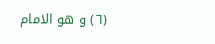(٦) و هو الامام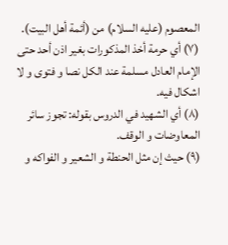المعصوم (عليه السلام) من (أئمة أهل البيت).
(٧) أي حرمة أخذ المذكورات بغير اذن أحد حتى الإمام العادل مسلمة عند الكل نصا و فتوى و لا اشكال فيه.
(٨) أي الشهيد في الدروس بقوله: تجوز سائر المعاوضات و الوقف.
(٩) حيث إن مثل الحنطة و الشعير و الفواكه و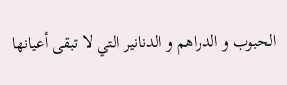الحبوب و الدراهم و الدنانير التي لا تبقى أعيانها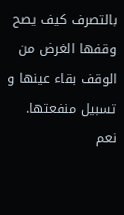بالتصرف كيف يصح وقفها الغرض من الوقف بقاء عينها و تسبيل منفعتها.
نعم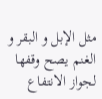مثل الإبل و البقر و الغنم يصح وقفها لجواز الانتفاع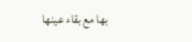بها مع بقاء عينها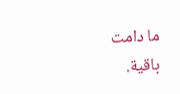ما دامت باقية.